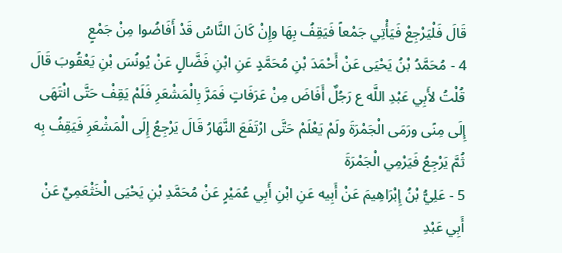قَالَ فَلْيَرْجِعْ فَيَأْتِي جَمْعاً فَيَقِفُ بِهَا وإِنْ كَانَ النَّاسُ قَدْ أَفَاضُوا مِنْ جَمْعٍ
4 - مُحَمَّدُ بْنُ يَحْيَى عَنْ أَحْمَدَ بْنِ مُحَمَّدٍ عَنِ ابْنِ فَضَّالٍ عَنْ يُونُسَ بْنِ يَعْقُوبَ قَالَ قُلْتُ لأَبِي عَبْدِ اللَّه ع رَجُلٌ أَفَاضَ مِنْ عَرَفَاتٍ فَمَرَّ بِالْمَشْعَرِ فَلَمْ يَقِفْ حَتَّى انْتَهَى إِلَى مِنًى ورَمَى الْجَمْرَةَ ولَمْ يَعْلَمْ حَتَّى ارْتَفَعَ النَّهَارُ قَالَ يَرْجِعُ إِلَى الْمَشْعَرِ فَيَقِفُ بِه ثُمَّ يَرْجِعُ فَيَرْمِي الْجَمْرَةَ
5 - عَلِيُّ بْنُ إِبْرَاهِيمَ عَنْ أَبِيه عَنِ ابْنِ أَبِي عُمَيْرٍ عَنْ مُحَمَّدِ بْنِ يَحْيَى الْخَثْعَمِيِّ عَنْ أَبِي عَبْدِ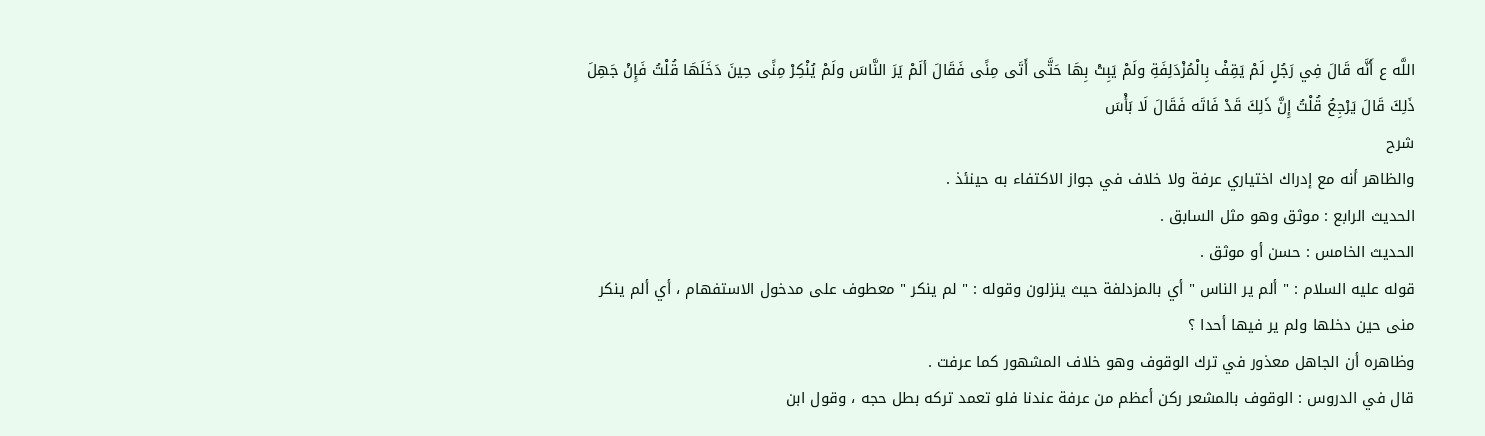اللَّه ع أَنَّه قَالَ فِي رَجُلٍ لَمْ يَقِفْ بِالْمُزْدَلِفَةِ ولَمْ يَبِتْ بِهَا حَتَّى أَتَى مِنًى فَقَالَ ألَمْ يَرَ النَّاسَ ولَمْ يُنْكِرْ مِنًى حِينَ دَخَلَهَا قُلْتُ فَإِنْ جَهِلَ ذَلِكَ قَالَ يَرْجِعُ قُلْتُ إِنَّ ذَلِكَ قَدْ فَاتَه فَقَالَ لَا بَأْسَ
شرح
والظاهر أنه مع إدراك اختياري عرفة ولا خلاف في جواز الاكتفاء به حينئذ .
الحديث الرابع : موثق وهو مثل السابق .
الحديث الخامس : حسن أو موثق .
قوله عليه السلام : " ألم ير الناس " أي بالمزدلفة حيث ينزلون وقوله : " لم ينكر " معطوف على مدخول الاستفهام ، أي ألم ينكر منى حين دخلها ولم ير فيها أحدا ؟
وظاهره أن الجاهل معذور في ترك الوقوف وهو خلاف المشهور كما عرفت .
قال في الدروس : الوقوف بالمشعر ركن أعظم من عرفة عندنا فلو تعمد تركه بطل حجه ، وقول ابن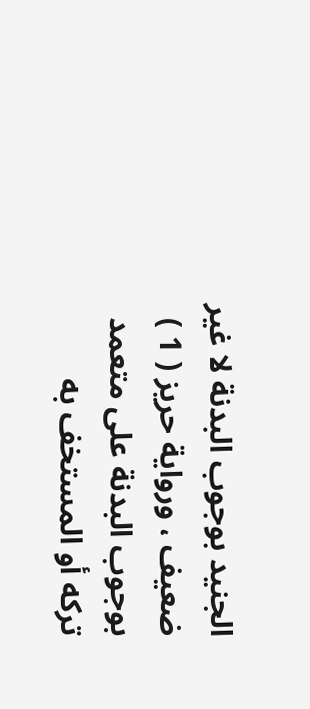الجنيد بوجوب البدنة لا غير ضعيف ، ورواية حريز ( 1 ) بوجوب البدنة على متعمد تركه أو المستخف به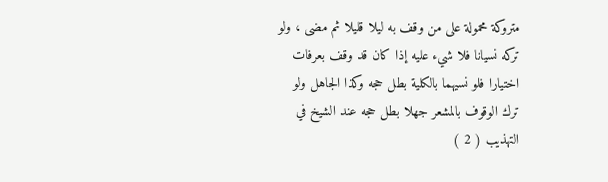متروكة محمولة على من وقف به ليلا قليلا ثم مضى ، ولو تركه نسيانا فلا شيء عليه إذا كان قد وقف بعرفات اختيارا فلو نسيهما بالكلية بطل حجه وكذا الجاهل ولو ترك الوقوف بالمشعر جهلا بطل حجه عند الشيخ في التهذيب ( 2 )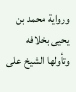ورواية محمد بن يحيى بخلافه وتأولها الشيخ على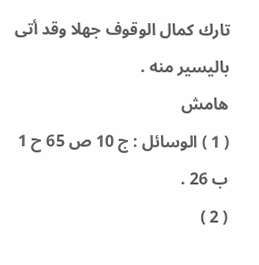تارك كمال الوقوف جهلا وقد أتى باليسير منه .
هامش
( 1 ) الوسائل : ج 10 ص 65 ح 1 ب 26 .
( 2 )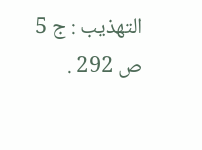التهذيب : ج 5 ص 292 .